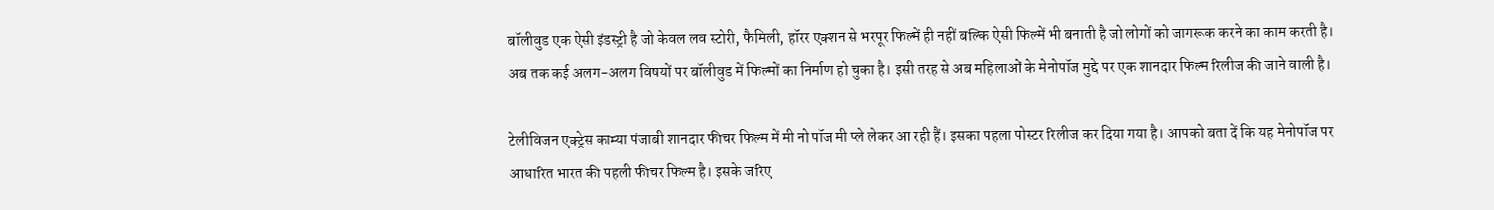बॉलीवुड एक ऐसी इंडस्ट्री है जो केवल लव स्टोरी, फैमिली, हॉरर एक्शन से भरपूर फिल्में ही नहीं बल्कि ऐसी फिल्में भी बनाती है जो लोगों को जागरूक करने का काम करती है। अब तक कई अलग-अलग विषयों पर बॉलीवुड में फिल्मों का निर्माण हो चुका है। इसी तरह से अब महिलाओं के मेनोपॉज मुद्दे पर एक शानदार फिल्म रिलीज की जाने वाली है।

टेलीविजन एक्ट्रेस काम्या पंजाबी शानदार फीचर फिल्म में मी नो पॉज मी प्ले लेकर आ रही हैं। इसका पहला पोस्टर रिलीज कर दिया गया है। आपको बता दें कि यह मेनोपॉज पर आधारित भारत की पहली फीचर फिल्म है। इसके जरिए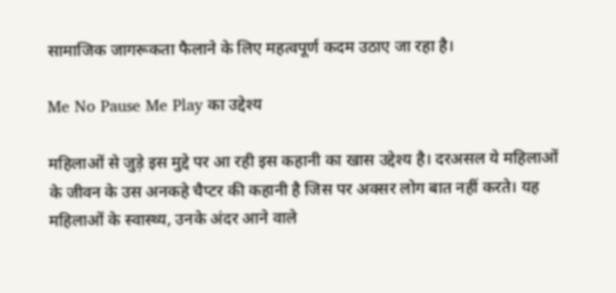सामाजिक जागरूकता फैलाने के लिए महत्वपूर्ण कदम उठाए जा रहा है।

Me No Pause Me Play का उद्देश्य

महिलाओं से जुड़े इस मुद्दे पर आ रही इस कहानी का खास उद्देश्य है। दरअसल ये महिलाओं के जीवन के उस अनकहे चैप्टर की कहानी है जिस पर अक्सर लोग बात नहीं करते। यह महिलाओं के स्वास्थ्य, उनके अंदर आने वाले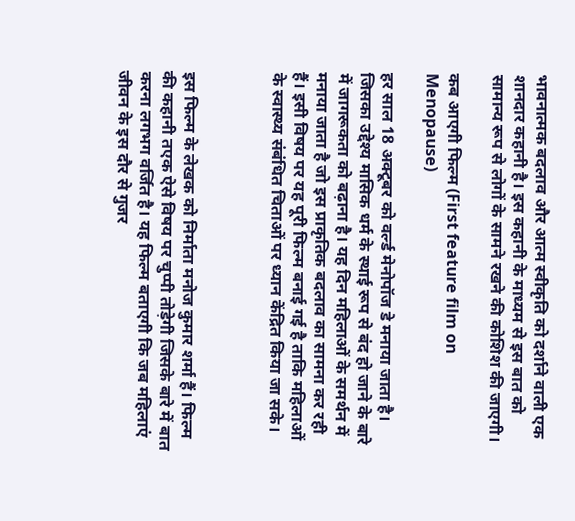भावनात्मक बदलाव और आत्म स्वीकृति को दर्शाने वाली एक शानदार कहानी है। इस कहानी के माध्यम से इस बात को सामान्य रूप से लोगों के सामने रखने की कोशिश की जाएगी।

कब आएगी फिल्म (First feature film on Menopause)

हर साल 18 अक्टूबर को वर्ल्ड मेनोपॉज डे मनाया जाता है। जिसका उद्देश्य मासिक धर्म के स्थाई रूप से बंद हो जाने के बारे में जागरूकता को बढ़ाना है। यह दिन महिलाओं के समर्थन में मनाया जाता है जो इस प्राकृतिक बदलाव का सामना कर रही हैं। इसी विषय पर यह पूरी फिल्म बनाई गई है ताकि महिलाओं के स्वास्थ्य संबंधित चिताओं पर ध्यान केंद्रित किया जा सके।



इस फिल्म के लेखक को निर्माता मनोज कुमार शर्मा हैं। फिल्म की कहानी तएक ऐसे विषय पर चुप्पी तोड़ेगी जिसके बारे में बात करना लगभग वर्जित है। यह फिल्म बताएगी कि जब महिलाएं जीवन के इस दौर से गुजर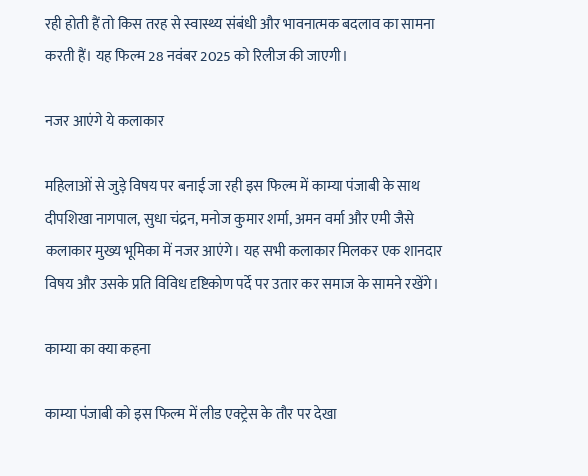रही होती हैं तो किस तरह से स्वास्थ्य संबंधी और भावनात्मक बदलाव का सामना करती हैं। यह फिल्म 28 नवंबर 2025 को रिलीज की जाएगी।

नजर आएंगे ये कलाकार

महिलाओं से जुड़े विषय पर बनाई जा रही इस फिल्म में काम्या पंजाबी के साथ दीपशिखा नागपाल, सुधा चंद्रन, मनोज कुमार शर्मा, अमन वर्मा और एमी जैसे कलाकार मुख्य भूमिका में नजर आएंगे। यह सभी कलाकार मिलकर एक शानदार विषय और उसके प्रति विविध दृष्टिकोण पर्दे पर उतार कर समाज के सामने रखेंगे।

काम्या का क्या कहना

काम्या पंजाबी को इस फिल्म में लीड एक्ट्रेस के तौर पर देखा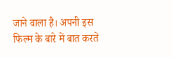जाने वाला है। अपनी इस फिल्म के बारे में बात करते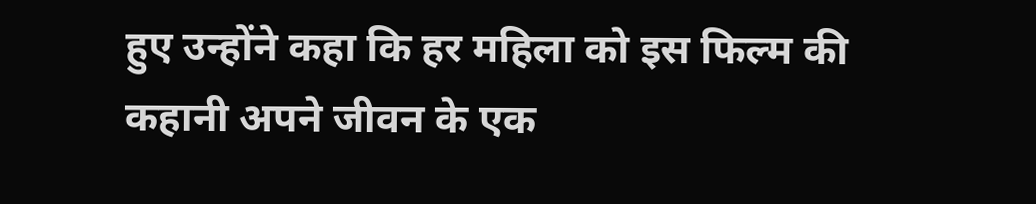हुए उन्होंने कहा कि हर महिला को इस फिल्म की कहानी अपने जीवन के एक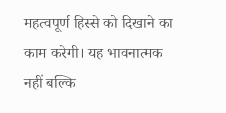महत्वपूर्ण हिस्से को दिखाने का काम करेगी। यह भावनात्मक नहीं बल्कि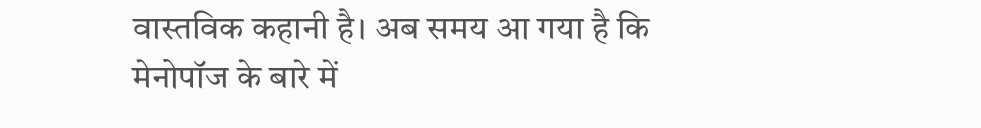वास्तविक कहानी है। अब समय आ गया है कि मेनोपॉज के बारे में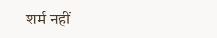शर्म नहीं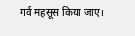गर्व महसूस किया जाए।